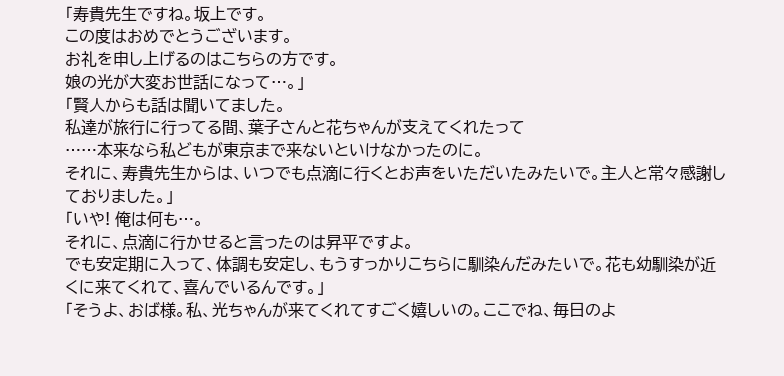「寿貴先生ですね。坂上です。
この度はおめでとうございます。
お礼を申し上げるのはこちらの方です。
娘の光が大変お世話になって…。」
「賢人からも話は聞いてました。
私達が旅行に行ってる間、葉子さんと花ちゃんが支えてくれたって
……本来なら私どもが東京まで来ないといけなかったのに。
それに、寿貴先生からは、いつでも点滴に行くとお声をいただいたみたいで。主人と常々感謝しておりました。」
「いや! 俺は何も…。
それに、点滴に行かせると言ったのは昇平ですよ。
でも安定期に入って、体調も安定し、もうすっかりこちらに馴染んだみたいで。花も幼馴染が近くに来てくれて、喜んでいるんです。」
「そうよ、おば様。私、光ちゃんが来てくれてすごく嬉しいの。ここでね、毎日のよ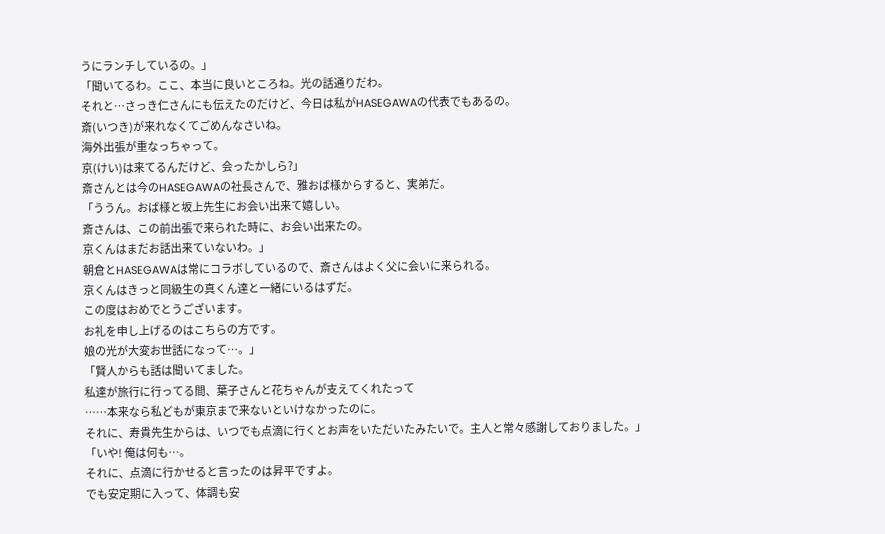うにランチしているの。」
「聞いてるわ。ここ、本当に良いところね。光の話通りだわ。
それと…さっき仁さんにも伝えたのだけど、今日は私がHASEGAWAの代表でもあるの。
斎(いつき)が来れなくてごめんなさいね。
海外出張が重なっちゃって。
京(けい)は来てるんだけど、会ったかしら?」
斎さんとは今のHASEGAWAの社長さんで、雅おば様からすると、実弟だ。
「ううん。おば様と坂上先生にお会い出来て嬉しい。
斎さんは、この前出張で来られた時に、お会い出来たの。
京くんはまだお話出来ていないわ。」
朝倉とHASEGAWAは常にコラボしているので、斎さんはよく父に会いに来られる。
京くんはきっと同級生の真くん達と一緒にいるはずだ。
この度はおめでとうございます。
お礼を申し上げるのはこちらの方です。
娘の光が大変お世話になって…。」
「賢人からも話は聞いてました。
私達が旅行に行ってる間、葉子さんと花ちゃんが支えてくれたって
……本来なら私どもが東京まで来ないといけなかったのに。
それに、寿貴先生からは、いつでも点滴に行くとお声をいただいたみたいで。主人と常々感謝しておりました。」
「いや! 俺は何も…。
それに、点滴に行かせると言ったのは昇平ですよ。
でも安定期に入って、体調も安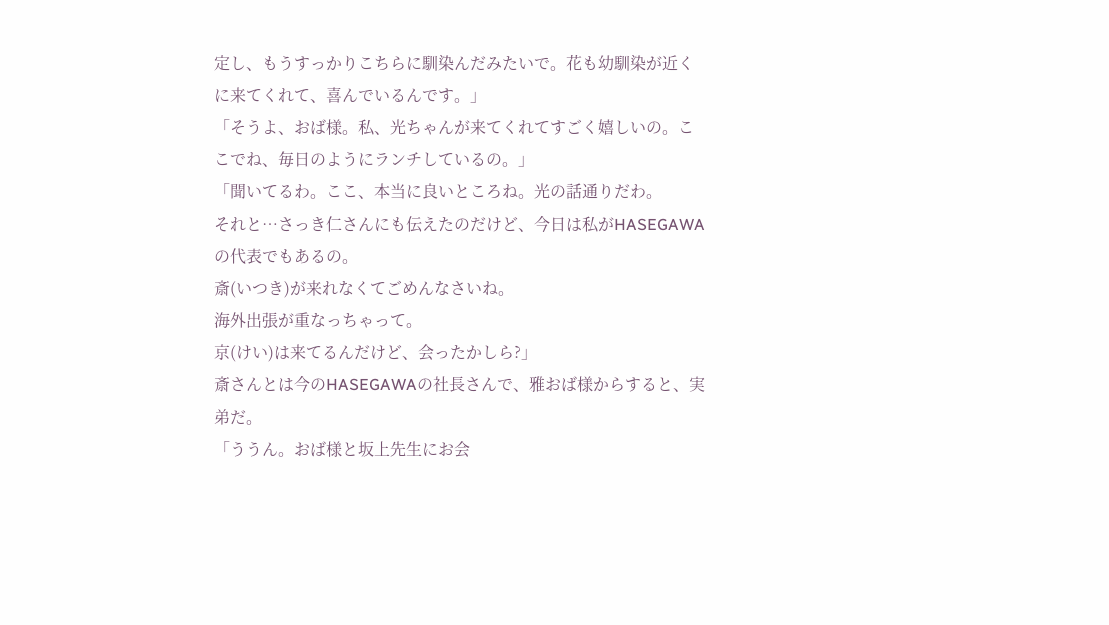定し、もうすっかりこちらに馴染んだみたいで。花も幼馴染が近くに来てくれて、喜んでいるんです。」
「そうよ、おば様。私、光ちゃんが来てくれてすごく嬉しいの。ここでね、毎日のようにランチしているの。」
「聞いてるわ。ここ、本当に良いところね。光の話通りだわ。
それと…さっき仁さんにも伝えたのだけど、今日は私がHASEGAWAの代表でもあるの。
斎(いつき)が来れなくてごめんなさいね。
海外出張が重なっちゃって。
京(けい)は来てるんだけど、会ったかしら?」
斎さんとは今のHASEGAWAの社長さんで、雅おば様からすると、実弟だ。
「ううん。おば様と坂上先生にお会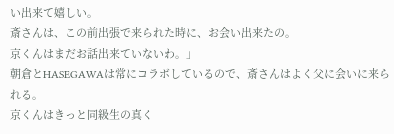い出来て嬉しい。
斎さんは、この前出張で来られた時に、お会い出来たの。
京くんはまだお話出来ていないわ。」
朝倉とHASEGAWAは常にコラボしているので、斎さんはよく父に会いに来られる。
京くんはきっと同級生の真く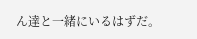ん達と一緒にいるはずだ。